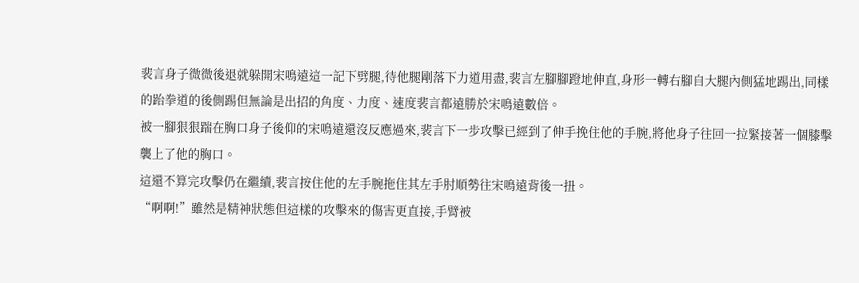裴言身子微微後退就躲開宋鳴遠這一記下劈腿,待他腿剛落下力道用盡,裴言左腳腳蹬地伸直,身形一轉右腳自大腿內側猛地踢出,同樣的跆拳道的後側踢但無論是出招的角度、力度、速度裴言都遠勝於宋鳴遠數倍。
被一腳狠狠踹在胸口身子後仰的宋鳴遠還沒反應過來,裴言下一步攻擊已經到了伸手挽住他的手腕,將他身子往回一拉緊接著一個膝擊襲上了他的胸口。
這還不算完攻擊仍在繼續,裴言按住他的左手腕拖住其左手肘順勢往宋鳴遠背後一扭。
“啊啊!”雖然是精神狀態但這樣的攻擊來的傷害更直接,手臂被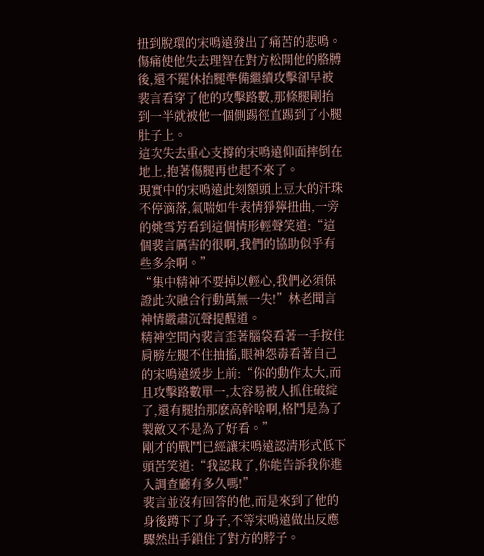扭到脫環的宋鳴遠發出了痛苦的悲鳴。
傷痛使他失去理智在對方松開他的胳膊後,還不罷休抬腿準備繼續攻擊卻早被裴言看穿了他的攻擊路數,那條腿剛抬到一半就被他一個側踢徑直踢到了小腿肚子上。
這次失去重心支撐的宋鳴遠仰面摔倒在地上,抱著傷腿再也起不來了。
現實中的宋鳴遠此刻額頭上豆大的汗珠不停滴落,氣喘如牛表情猙獰扭曲,一旁的姚雪芳看到這個情形輕聲笑道:“這個裴言厲害的很啊,我們的協助似乎有些多余啊。”
“集中精神不要掉以輕心,我們必須保證此次融合行動萬無一失!”林老聞言神情嚴肅沉聲提醒道。
精神空間內裴言歪著腦袋看著一手按住肩膀左腿不住抽搐,眼神怨毒看著自己的宋鳴遠緩步上前:“你的動作太大,而且攻擊路數單一,太容易被人抓住破綻了,還有腿抬那麽高幹啥啊,格鬥是為了製敵又不是為了好看。”
剛才的戰鬥已經讓宋鳴遠認清形式低下頭苦笑道:“我認栽了,你能告訴我你進入調查廳有多久嗎!”
裴言並沒有回答的他,而是來到了他的身後蹲下了身子,不等宋鳴遠做出反應驟然出手鎖住了對方的脖子。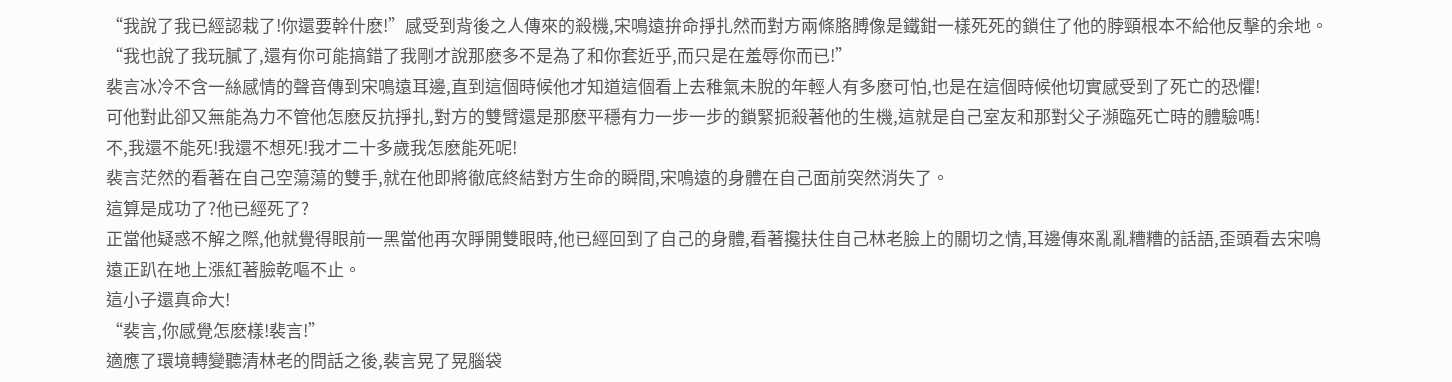“我說了我已經認栽了!你還要幹什麽!”感受到背後之人傳來的殺機,宋鳴遠拚命掙扎然而對方兩條胳膊像是鐵鉗一樣死死的鎖住了他的脖頸根本不給他反擊的余地。
“我也說了我玩膩了,還有你可能搞錯了我剛才說那麽多不是為了和你套近乎,而只是在羞辱你而已!”
裴言冰冷不含一絲感情的聲音傳到宋鳴遠耳邊,直到這個時候他才知道這個看上去稚氣未脫的年輕人有多麽可怕,也是在這個時候他切實感受到了死亡的恐懼!
可他對此卻又無能為力不管他怎麽反抗掙扎,對方的雙臂還是那麽平穩有力一步一步的鎖緊扼殺著他的生機,這就是自己室友和那對父子瀕臨死亡時的體驗嗎!
不,我還不能死!我還不想死!我才二十多歲我怎麽能死呢!
裴言茫然的看著在自己空蕩蕩的雙手,就在他即將徹底終結對方生命的瞬間,宋鳴遠的身體在自己面前突然消失了。
這算是成功了?他已經死了?
正當他疑惑不解之際,他就覺得眼前一黑當他再次睜開雙眼時,他已經回到了自己的身體,看著攙扶住自己林老臉上的關切之情,耳邊傳來亂亂糟糟的話語,歪頭看去宋鳴遠正趴在地上漲紅著臉乾嘔不止。
這小子還真命大!
“裴言,你感覺怎麽樣!裴言!”
適應了環境轉變聽清林老的問話之後,裴言晃了晃腦袋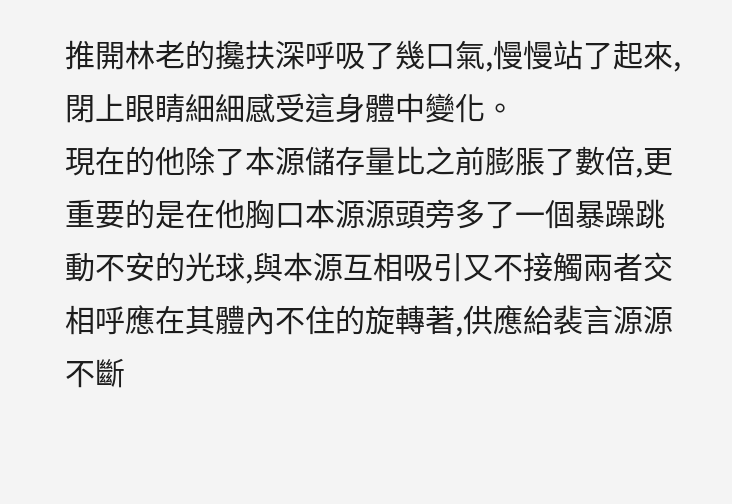推開林老的攙扶深呼吸了幾口氣,慢慢站了起來,閉上眼睛細細感受這身體中變化。
現在的他除了本源儲存量比之前膨脹了數倍,更重要的是在他胸口本源源頭旁多了一個暴躁跳動不安的光球,與本源互相吸引又不接觸兩者交相呼應在其體內不住的旋轉著,供應給裴言源源不斷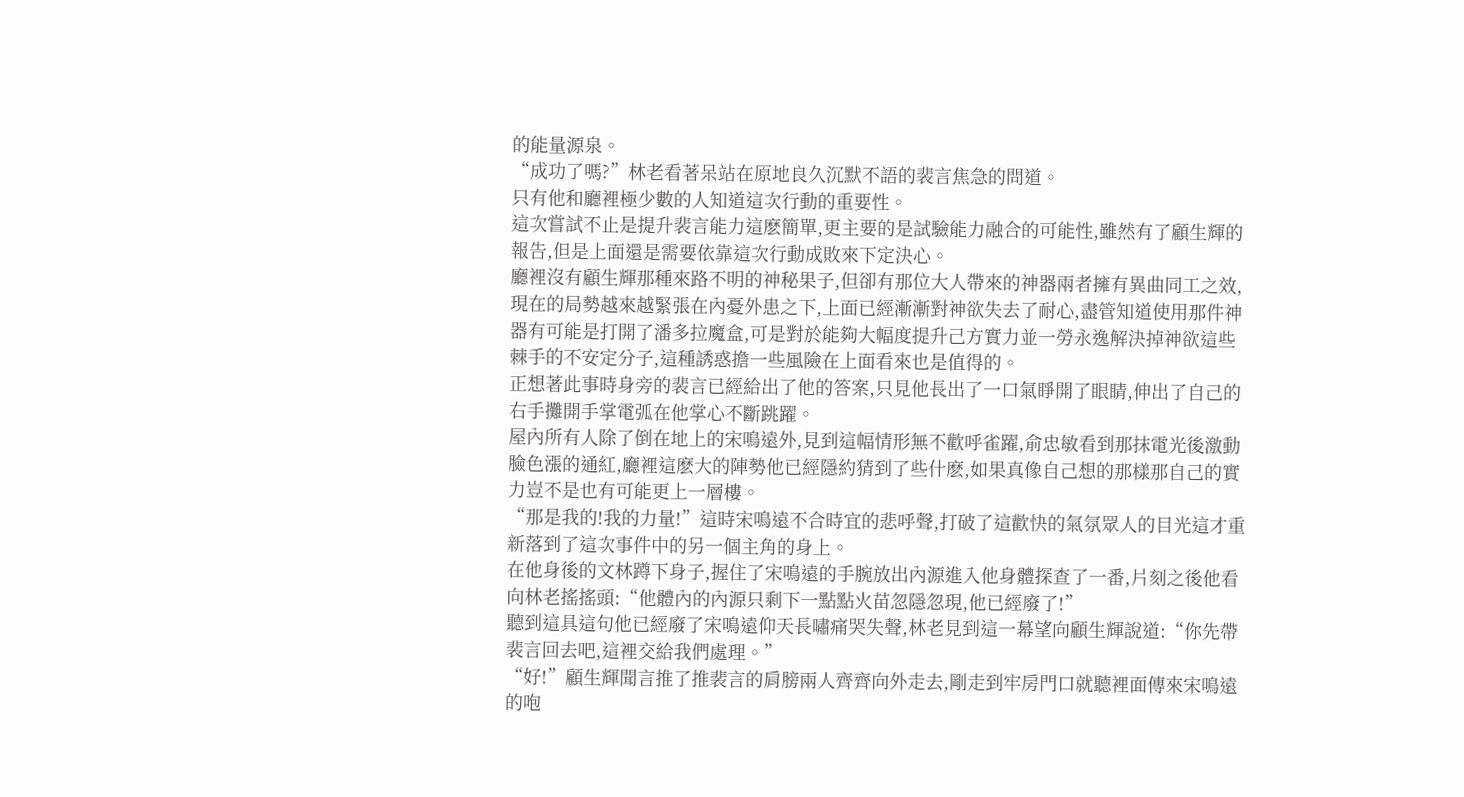的能量源泉。
“成功了嗎?”林老看著呆站在原地良久沉默不語的裴言焦急的問道。
只有他和廳裡極少數的人知道這次行動的重要性。
這次嘗試不止是提升裴言能力這麽簡單,更主要的是試驗能力融合的可能性,雖然有了顧生輝的報告,但是上面還是需要依靠這次行動成敗來下定決心。
廳裡沒有顧生輝那種來路不明的神秘果子,但卻有那位大人帶來的神器兩者擁有異曲同工之效,現在的局勢越來越緊張在內憂外患之下,上面已經漸漸對神欲失去了耐心,盡管知道使用那件神器有可能是打開了潘多拉魔盒,可是對於能夠大幅度提升己方實力並一勞永逸解決掉神欲這些棘手的不安定分子,這種誘惑擔一些風險在上面看來也是值得的。
正想著此事時身旁的裴言已經給出了他的答案,只見他長出了一口氣睜開了眼睛,伸出了自己的右手攤開手掌電弧在他掌心不斷跳躍。
屋內所有人除了倒在地上的宋鳴遠外,見到這幅情形無不歡呼雀躍,俞忠敏看到那抹電光後激動臉色漲的通紅,廳裡這麽大的陣勢他已經隱約猜到了些什麽,如果真像自己想的那樣那自己的實力豈不是也有可能更上一層樓。
“那是我的!我的力量!”這時宋鳴遠不合時宜的悲呼聲,打破了這歡快的氣氛眾人的目光這才重新落到了這次事件中的另一個主角的身上。
在他身後的文林蹲下身子,握住了宋鳴遠的手腕放出內源進入他身體探查了一番,片刻之後他看向林老搖搖頭:“他體內的內源只剩下一點點火苗忽隱忽現,他已經廢了!”
聽到這具這句他已經廢了宋鳴遠仰天長嘯痛哭失聲,林老見到這一幕望向顧生輝說道:“你先帶裴言回去吧,這裡交給我們處理。”
“好!”顧生輝聞言推了推裴言的肩膀兩人齊齊向外走去,剛走到牢房門口就聽裡面傳來宋鳴遠的咆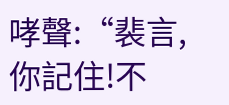哮聲:“裴言,你記住!不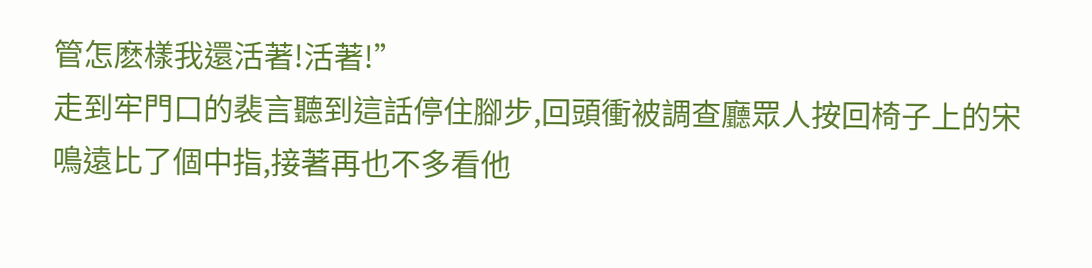管怎麽樣我還活著!活著!”
走到牢門口的裴言聽到這話停住腳步,回頭衝被調查廳眾人按回椅子上的宋鳴遠比了個中指,接著再也不多看他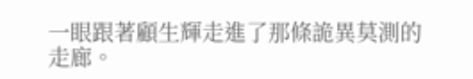一眼跟著顧生輝走進了那條詭異莫測的走廊。